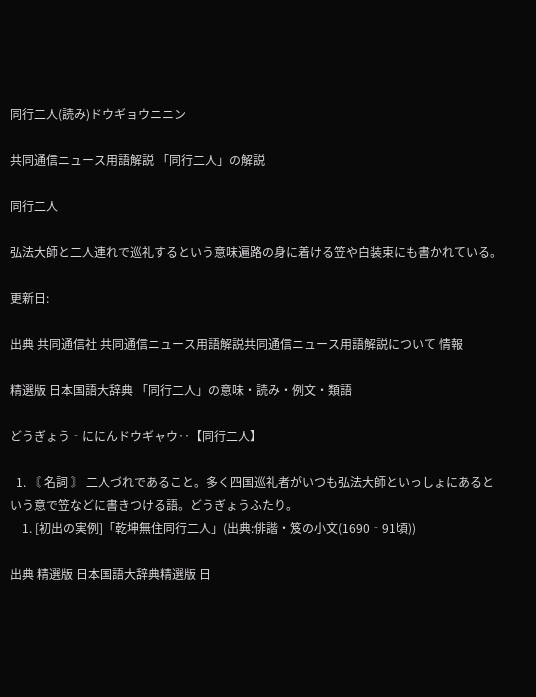同行二人(読み)ドウギョウニニン

共同通信ニュース用語解説 「同行二人」の解説

同行二人

弘法大師と二人連れで巡礼するという意味遍路の身に着ける笠や白装束にも書かれている。

更新日:

出典 共同通信社 共同通信ニュース用語解説共同通信ニュース用語解説について 情報

精選版 日本国語大辞典 「同行二人」の意味・読み・例文・類語

どうぎょう‐ににんドウギャウ‥【同行二人】

  1. 〘 名詞 〙 二人づれであること。多く四国巡礼者がいつも弘法大師といっしょにあるという意で笠などに書きつける語。どうぎょうふたり。
    1. [初出の実例]「乾坤無住同行二人」(出典:俳諧・笈の小文(1690‐91頃))

出典 精選版 日本国語大辞典精選版 日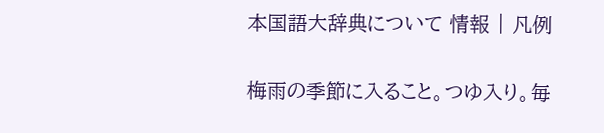本国語大辞典について 情報 | 凡例

梅雨の季節に入ること。つゆ入り。毎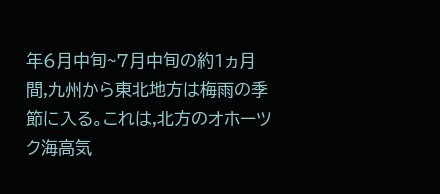年6月中旬~7月中旬の約1ヵ月間,九州から東北地方は梅雨の季節に入る。これは,北方のオホーツク海高気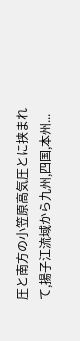圧と南方の小笠原高気圧とに挟まれて,揚子江流域から九州,四国,本州...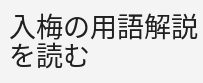入梅の用語解説を読む